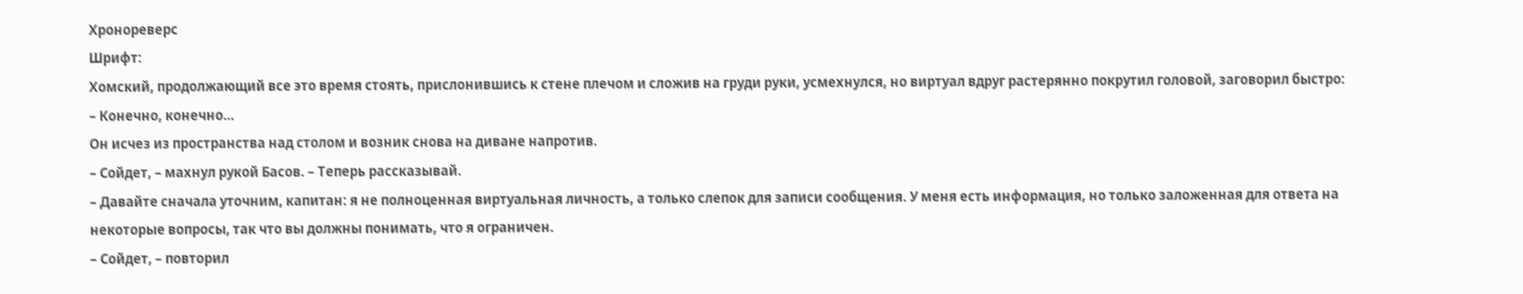Хронореверс
Шрифт:
Хомский, продолжающий все это время стоять, прислонившись к стене плечом и сложив на груди руки, усмехнулся, но виртуал вдруг растерянно покрутил головой, заговорил быстро:
– Конечно, конечно…
Он исчез из пространства над столом и возник снова на диване напротив.
– Сойдет, – махнул рукой Басов. – Теперь рассказывай.
– Давайте сначала уточним, капитан: я не полноценная виртуальная личность, а только слепок для записи сообщения. У меня есть информация, но только заложенная для ответа на некоторые вопросы, так что вы должны понимать, что я ограничен.
– Сойдет, – повторил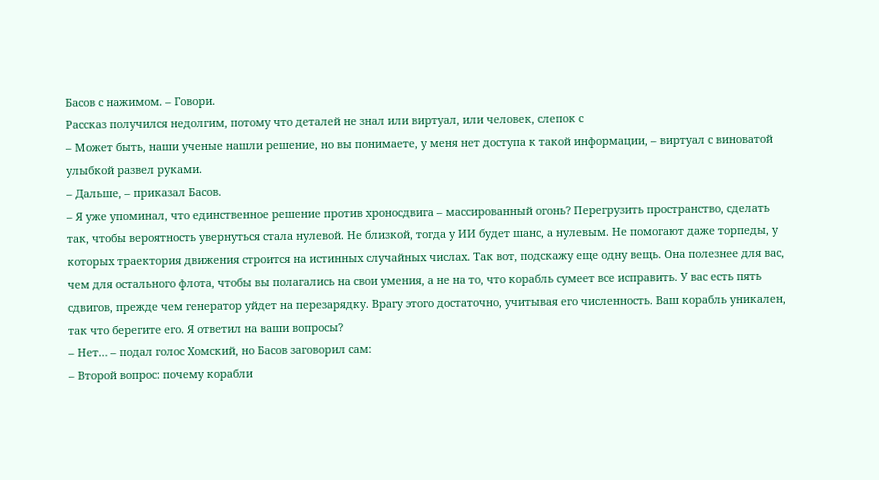Басов с нажимом. – Говори.
Рассказ получился недолгим, потому что деталей не знал или виртуал, или человек, слепок с
– Может быть, наши ученые нашли решение, но вы понимаете, у меня нет доступа к такой информации, – виртуал с виноватой улыбкой развел руками.
– Дальше, – приказал Басов.
– Я уже упоминал, что единственное решение против хроносдвига – массированный огонь? Перегрузить пространство, сделать так, чтобы вероятность увернуться стала нулевой. Не близкой, тогда у ИИ будет шанс, а нулевым. Не помогают даже торпеды, у которых траектория движения строится на истинных случайных числах. Так вот, подскажу еще одну вещь. Она полезнее для вас, чем для остального флота, чтобы вы полагались на свои умения, а не на то, что корабль сумеет все исправить. У вас есть пять сдвигов, прежде чем генератор уйдет на перезарядку. Врагу этого достаточно, учитывая его численность. Ваш корабль уникален, так что берегите его. Я ответил на ваши вопросы?
– Нет… – подал голос Хомский, но Басов заговорил сам:
– Второй вопрос: почему корабли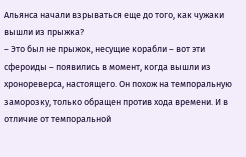Альянса начали взрываться еще до того, как чужаки вышли из прыжка?
– Это был не прыжок, несущие корабли – вот эти сфероиды – появились в момент, когда вышли из хронореверса, настоящего. Он похож на темпоральную заморозку, только обращен против хода времени. И в отличие от темпоральной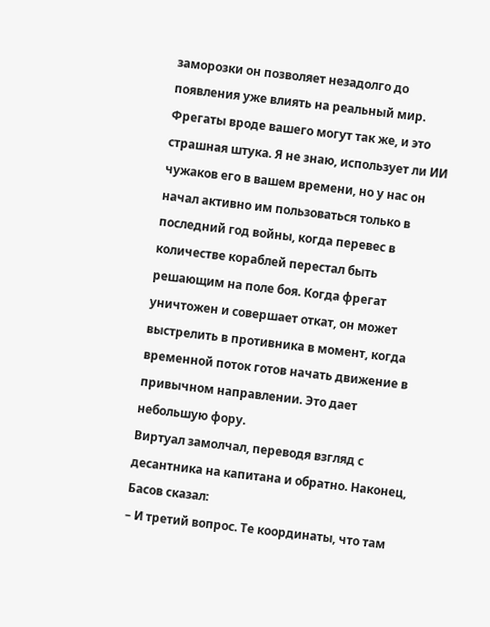заморозки он позволяет незадолго до появления уже влиять на реальный мир. Фрегаты вроде вашего могут так же, и это страшная штука. Я не знаю, использует ли ИИ чужаков его в вашем времени, но у нас он начал активно им пользоваться только в последний год войны, когда перевес в количестве кораблей перестал быть решающим на поле боя. Когда фрегат уничтожен и совершает откат, он может выстрелить в противника в момент, когда временной поток готов начать движение в привычном направлении. Это дает небольшую фору.
Виртуал замолчал, переводя взгляд с десантника на капитана и обратно. Наконец, Басов сказал:
– И третий вопрос. Те координаты, что там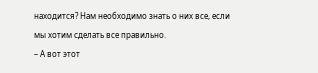находится? Нам необходимо знать о них все, если мы хотим сделать все правильно.
– А вот этот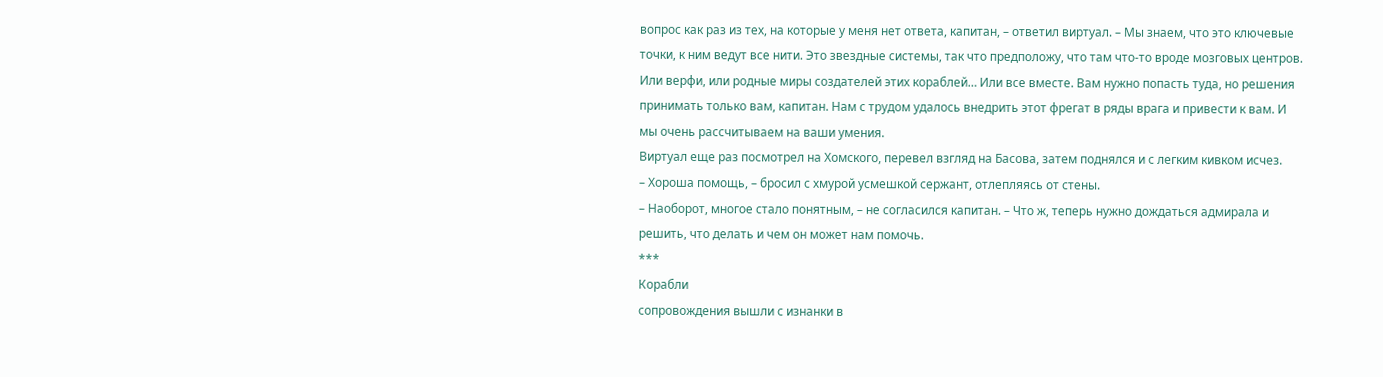вопрос как раз из тех, на которые у меня нет ответа, капитан, – ответил виртуал. – Мы знаем, что это ключевые точки, к ним ведут все нити. Это звездные системы, так что предположу, что там что-то вроде мозговых центров. Или верфи, или родные миры создателей этих кораблей… Или все вместе. Вам нужно попасть туда, но решения принимать только вам, капитан. Нам с трудом удалось внедрить этот фрегат в ряды врага и привести к вам. И мы очень рассчитываем на ваши умения.
Виртуал еще раз посмотрел на Хомского, перевел взгляд на Басова, затем поднялся и с легким кивком исчез.
– Хороша помощь, – бросил с хмурой усмешкой сержант, отлепляясь от стены.
– Наоборот, многое стало понятным, – не согласился капитан. – Что ж, теперь нужно дождаться адмирала и решить, что делать и чем он может нам помочь.
***
Корабли
сопровождения вышли с изнанки в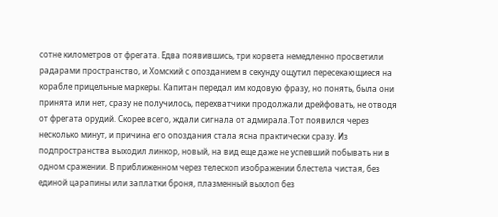сотне километров от фрегата. Едва появившись, три корвета немедленно просветили радарами пространство, и Хомский с опозданием в секунду ощутил пересекающиеся на корабле прицельные маркеры. Капитан передал им кодовую фразу, но понять, была они принята или нет, сразу не получилось, перехватчики продолжали дрейфовать, не отводя от фрегата орудий. Скорее всего, ждали сигнала от адмирала.Тот появился через несколько минут, и причина его опоздания стала ясна практически сразу. Из подпространства выходил линкор, новый, на вид еще даже не успевший побывать ни в одном сражении. В приближенном через телескоп изображении блестела чистая, без единой царапины или заплатки броня, плазменный выхлоп без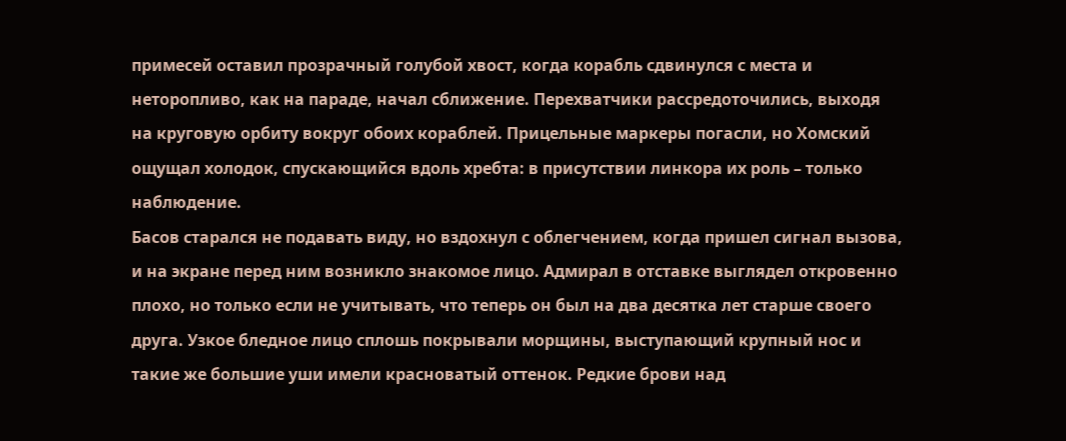примесей оставил прозрачный голубой хвост, когда корабль сдвинулся с места и неторопливо, как на параде, начал сближение. Перехватчики рассредоточились, выходя на круговую орбиту вокруг обоих кораблей. Прицельные маркеры погасли, но Хомский ощущал холодок, спускающийся вдоль хребта: в присутствии линкора их роль – только наблюдение.
Басов старался не подавать виду, но вздохнул с облегчением, когда пришел сигнал вызова, и на экране перед ним возникло знакомое лицо. Адмирал в отставке выглядел откровенно плохо, но только если не учитывать, что теперь он был на два десятка лет старше своего друга. Узкое бледное лицо сплошь покрывали морщины, выступающий крупный нос и такие же большие уши имели красноватый оттенок. Редкие брови над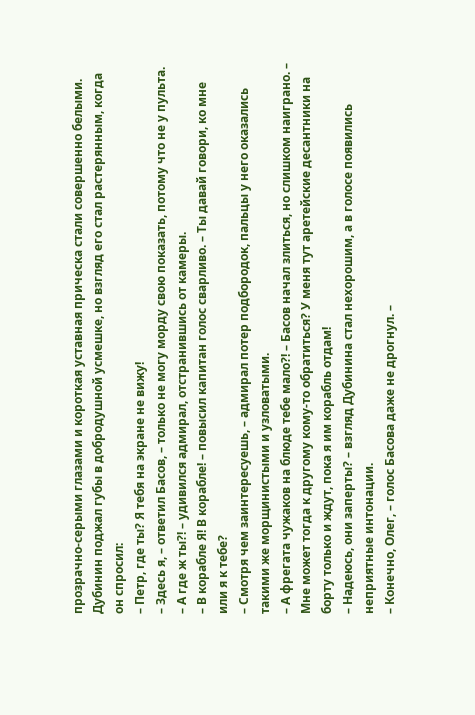прозрачно-серыми глазами и короткая уставная прическа стали совершенно белыми. Дубинин поджал губы в добродушной усмешке, но взгляд его стал растерянным, когда он спросил:
– Петр, где ты? Я тебя на экране не вижу!
– Здесь я, – ответил Басов, – только не могу морду свою показать, потому что не у пульта.
– А где ж ты?! – удивился адмирал, отстранившись от камеры.
– В корабле Я! В корабле! – повысил капитан голос сварливо. – Ты давай говори, ко мне или я к тебе?
– Смотря чем заинтересуешь, – адмирал потер подбородок, пальцы у него оказались такими же морщинистыми и узловатыми.
– А фрегата чужаков на блюде тебе мало?! – Басов начал злиться, но слишком наиграно. – Мне может тогда к другому кому-то обратиться? У меня тут аретейские десантники на борту только и ждут, пока я им корабль отдам!
– Надеюсь, они заперты? – взгляд Дубинина стал нехорошим, а в голосе появились неприятные интонации.
– Конечно, Олег, – голос Басова даже не дрогнул. –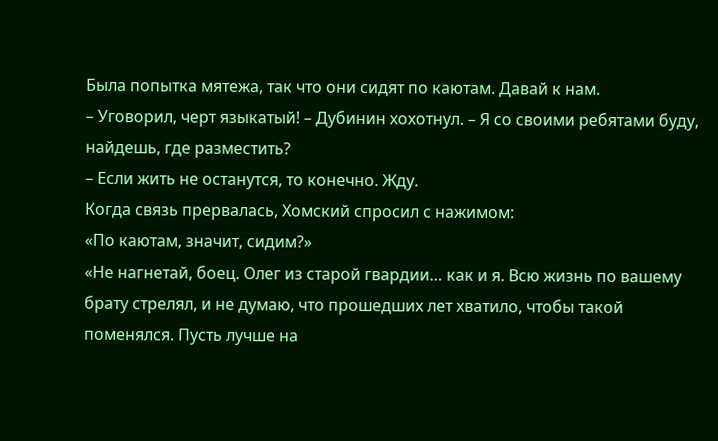Была попытка мятежа, так что они сидят по каютам. Давай к нам.
– Уговорил, черт языкатый! – Дубинин хохотнул. – Я со своими ребятами буду, найдешь, где разместить?
– Если жить не останутся, то конечно. Жду.
Когда связь прервалась, Хомский спросил с нажимом:
«По каютам, значит, сидим?»
«Не нагнетай, боец. Олег из старой гвардии… как и я. Всю жизнь по вашему брату стрелял, и не думаю, что прошедших лет хватило, чтобы такой поменялся. Пусть лучше на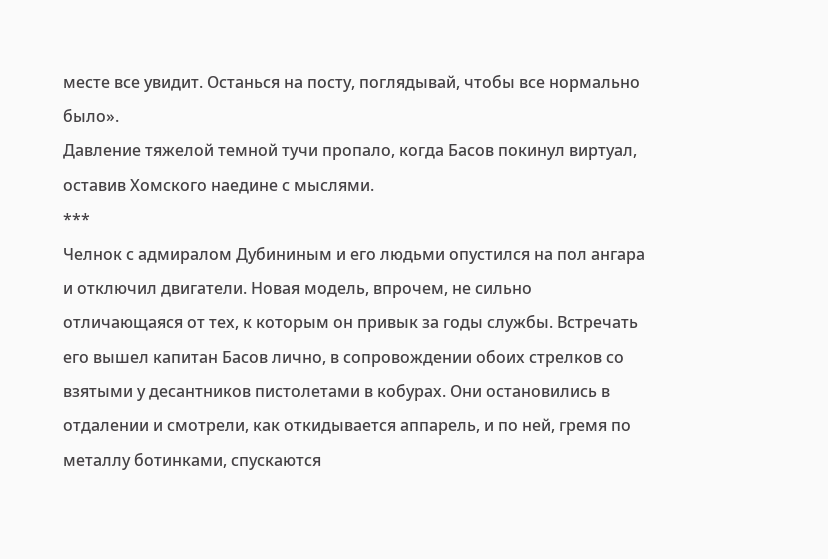месте все увидит. Останься на посту, поглядывай, чтобы все нормально было».
Давление тяжелой темной тучи пропало, когда Басов покинул виртуал, оставив Хомского наедине с мыслями.
***
Челнок с адмиралом Дубининым и его людьми опустился на пол ангара и отключил двигатели. Новая модель, впрочем, не сильно отличающаяся от тех, к которым он привык за годы службы. Встречать его вышел капитан Басов лично, в сопровождении обоих стрелков со взятыми у десантников пистолетами в кобурах. Они остановились в отдалении и смотрели, как откидывается аппарель, и по ней, гремя по металлу ботинками, спускаются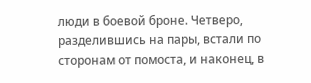люди в боевой броне. Четверо, разделившись на пары, встали по сторонам от помоста, и наконец, в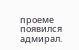проеме появился адмирал.